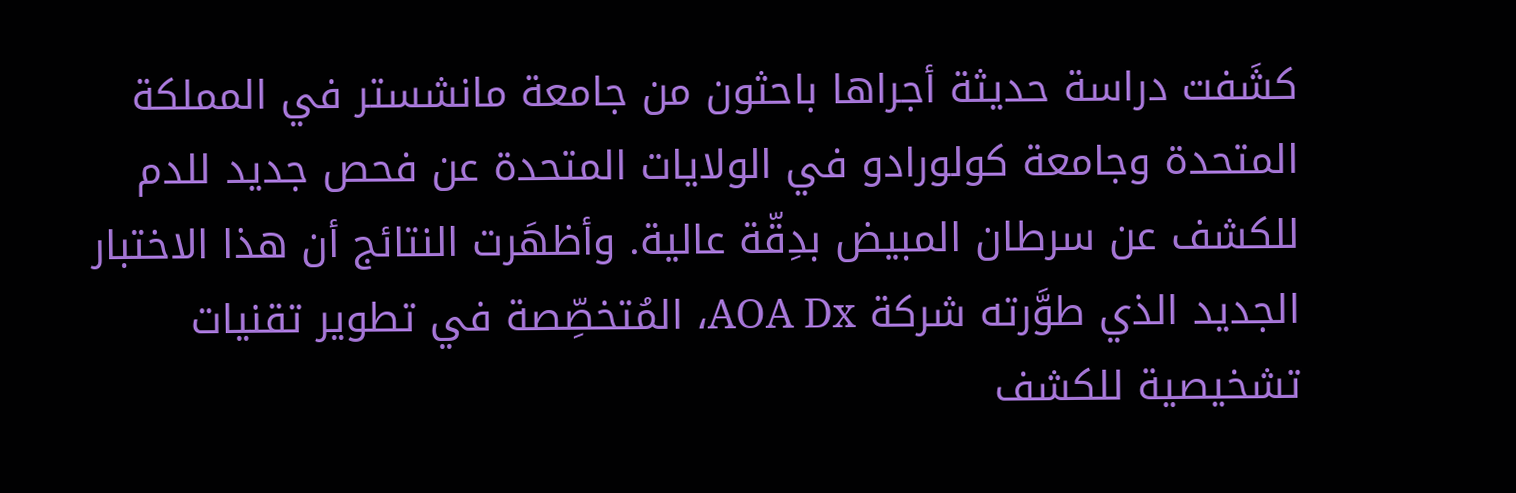كشَفت دراسة حديثة أجراها باحثون من جامعة مانشستر في المملكة المتحدة وجامعة كولورادو في الولايات المتحدة عن فحص جديد للدم للكشف عن سرطان المبيض بدِقّة عالية. وأظهَرت النتائج أن هذا الاختبار الجديد الذي طوَّرته شركة AOA Dx، المُتخصِّصة في تطوير تقنيات تشخيصية للكشف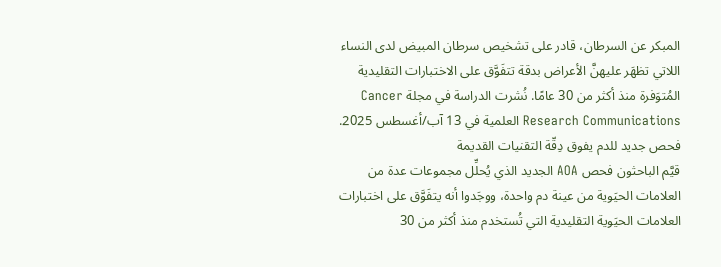المبكر عن السرطان، قادر على تشخيص سرطان المبيض لدى النساء اللاتي تظهَر عليهنَّ الأعراض بدقة تتفَوَّق على الاختبارات التقليدية المُتوَفرة منذ أكثر من 30 عامًا. نُشرت الدراسة في مجلة Cancer Research Communications العلمية في 13 آب/أغسطس 2025.
فحص جديد للدم يفوق دِقّة التقنيات القديمة
قيَّم الباحثون فحص AOA الجديد الذي يُحلِّل مجموعات عدة من العلامات الحيَوية من عينة دم واحدة، ووجَدوا أنه يتفَوَّق على اختبارات العلامات الحيَوية التقليدية التي تُستخدم منذ أكثر من 30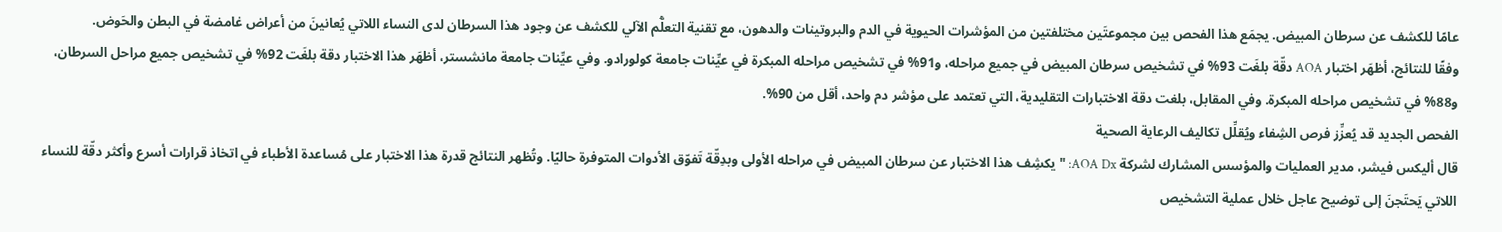عامًا للكشف عن سرطان المبيض. يجمَع هذا الفحص بين مجموعتَين مختلفتين من المؤشرات الحيوية في الدم والبروتينات والدهون، مع تقنية التعلُّم الآلي للكشف عن وجود هذا السرطان لدى النساء اللاتي يُعانينَ من أعراض غامضة في البطن والحَوض.
وفقًا للنتائج، أظهَر اختبار AOA دقّة بلغَت 93% في تشخيص سرطان المبيض في جميع مراحله، و91% في تشخيص مراحله المبكرة في عيِّنات جامعة كولورادو. وفي عيِّنات جامعة مانشستر، أظهَر هذا الاختبار دقة بلغَت 92% في تشخيص جميع مراحل السرطان، و88% في تشخيص مراحله المبكرة. وفي المقابل، بلغت دقة الاختبارات التقليدية، التي تعتمد على مؤشر دم واحد، أقل من 90%.
الفحص الجديد قد يُعزِّز فرص الشِفاء ويُقلِّل تكاليف الرعاية الصحية
قال أليكس فيشر، مدير العمليات والمؤسس المشارك لشركة AOA Dx: "يكشِف هذا الاختبار عن سرطان المبيض في مراحله الأولى وبدِقّة تَفوّق الأدوات المتوفرة حاليًا. وتُظهر النتائج قدرة هذا الاختبار على مُساعدة الأطباء في اتخاذ قرارات أسرع وأكثر دقّة للنساء اللاتي يَحتَجنَ إلى توضيح عاجل خلال عملية التشخيص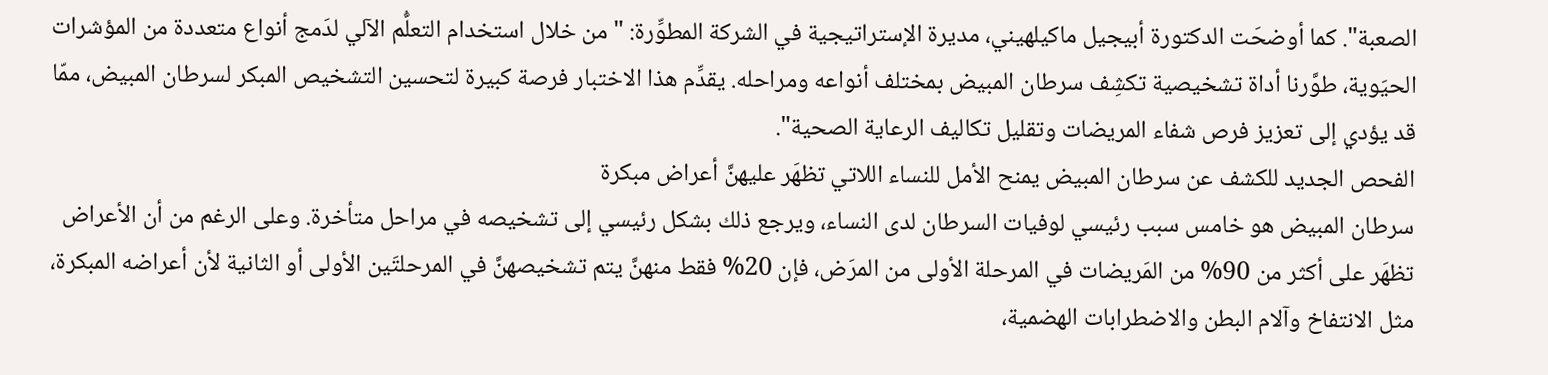الصعبة". كما أوضحَت الدكتورة أبيجيل ماكيلهيني، مديرة الإستراتيجية في الشركة المطوِّرة: "من خلال استخدام التعلُّم الآلي لدَمج أنواع متعددة من المؤشرات الحيَوية، طوَّرنا أداة تشخيصية تكشِف سرطان المبيض بمختلف أنواعه ومراحله. يقدِّم هذا الاختبار فرصة كبيرة لتحسين التشخيص المبكر لسرطان المبيض، ممّا قد يؤدي إلى تعزيز فرص شفاء المريضات وتقليل تكاليف الرعاية الصحية".
الفحص الجديد للكشف عن سرطان المبيض يمنح الأمل للنساء اللاتي تظهَر عليهنَّ أعراض مبكرة
سرطان المبيض هو خامس سبب رئيسي لوفيات السرطان لدى النساء، ويرجع ذلك بشكل رئيسي إلى تشخيصه في مراحل متأخرة. وعلى الرغم من أن الأعراض تظهَر على أكثر من 90% من المَريضات في المرحلة الأولى من المرَض، فإن 20% فقط منهنَّ يتم تشخيصهنَّ في المرحلتَين الأولى أو الثانية لأن أعراضه المبكرة، مثل الانتفاخ وآلام البطن والاضطرابات الهضمية،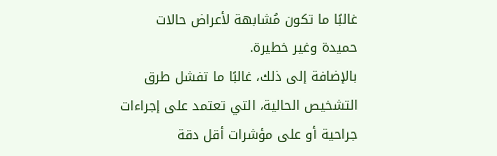غالبًا ما تكون مُشابهة لأعراض حالات حميدة وغير خطيرة.
بالإضافة إلى ذلك، غالبًا ما تفشل طرق التشخيص الحالية، التي تعتمد على إجراءات جراحية أو على مؤشرات أقل دقة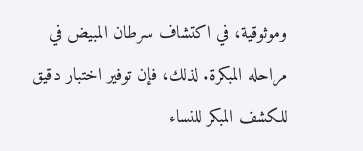وموثوقية، في اكتشاف سرطان المبيض في مراحله المبكرة. لذلك، فإن توفير اختبار دقيق للكشف المبكر للنساء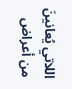اللاتي يُعانينَ من أعراض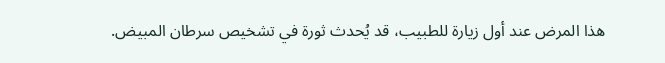هذا المرض عند أول زيارة للطبيب، قد يُحدث ثورة في تشخيص سرطان المبيض.